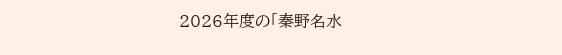2026年度の「秦野名水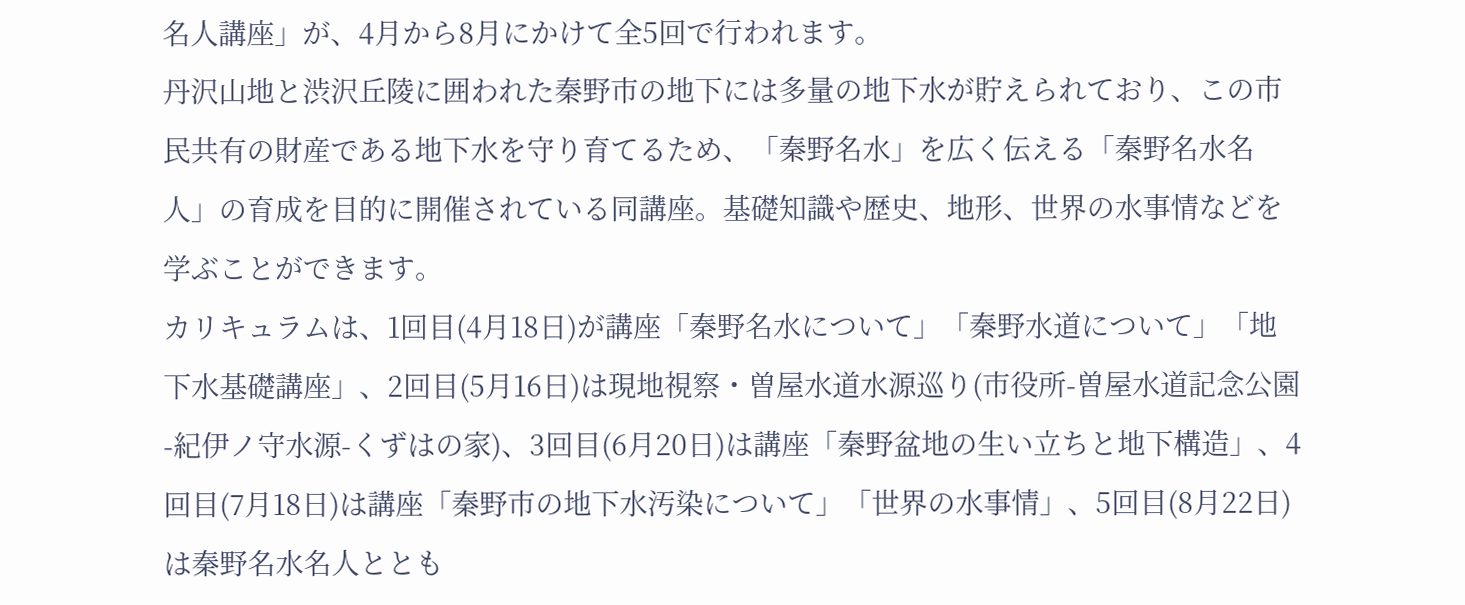名人講座」が、4月から8月にかけて全5回で行われます。
丹沢山地と渋沢丘陵に囲われた秦野市の地下には多量の地下水が貯えられており、この市民共有の財産である地下水を守り育てるため、「秦野名水」を広く伝える「秦野名水名人」の育成を目的に開催されている同講座。基礎知識や歴史、地形、世界の水事情などを学ぶことができます。
カリキュラムは、1回目(4月18日)が講座「秦野名水について」「秦野水道について」「地下水基礎講座」、2回目(5月16日)は現地視察・曽屋水道水源巡り(市役所-曽屋水道記念公園-紀伊ノ守水源-くずはの家)、3回目(6月20日)は講座「秦野盆地の生い立ちと地下構造」、4回目(7月18日)は講座「秦野市の地下水汚染について」「世界の水事情」、5回目(8月22日)は秦野名水名人ととも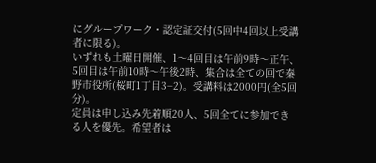にグループワーク・認定証交付(5回中4回以上受講者に限る)。
いずれも土曜日開催、1〜4回目は午前9時〜正午、5回目は午前10時〜午後2時、集合は全ての回で秦野市役所(桜町1丁目3−2)。受講料は2000円(全5回分)。
定員は申し込み先着順20人、5回全てに参加できる人を優先。希望者は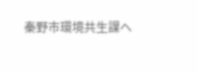秦野市環境共生課へ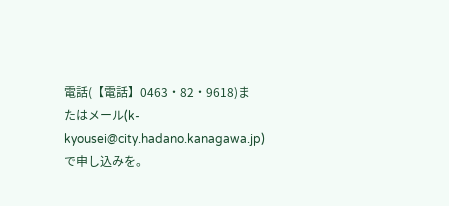電話(【電話】0463・82・9618)またはメール(k-kyousei@city.hadano.kanagawa.jp)で申し込みを。